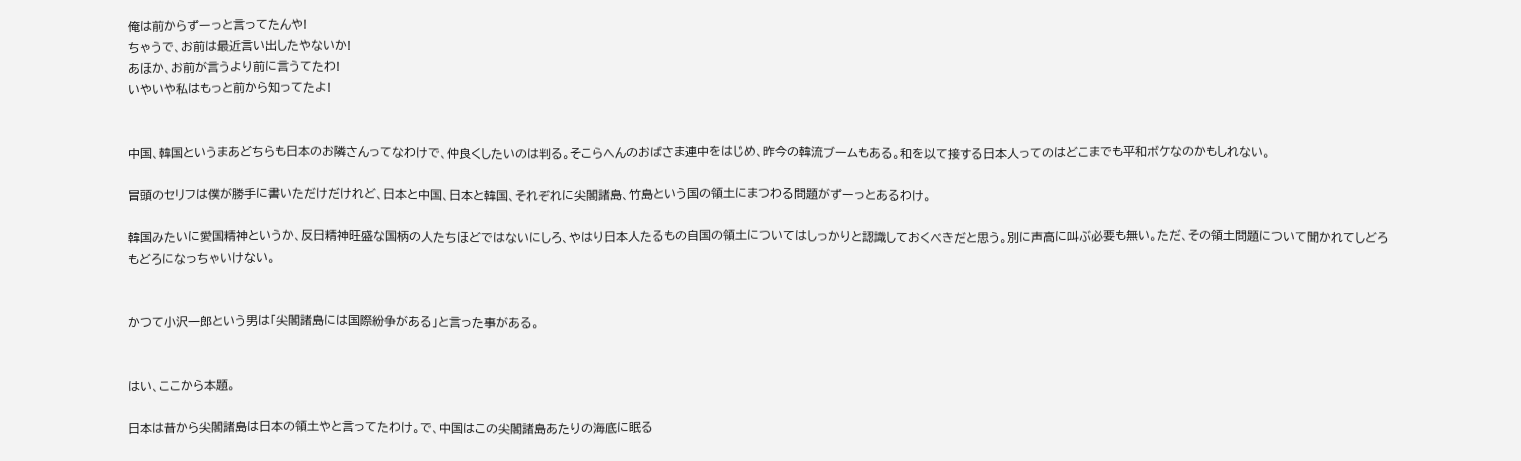俺は前からずーっと言ってたんや!
ちゃうで、お前は最近言い出したやないか!
あほか、お前が言うより前に言うてたわ!
いやいや私はもっと前から知ってたよ!


中国、韓国というまあどちらも日本のお隣さんってなわけで、仲良くしたいのは判る。そこらへんのおばさま連中をはじめ、昨今の韓流ブームもある。和を以て接する日本人ってのはどこまでも平和ボケなのかもしれない。

冒頭のセリフは僕が勝手に書いただけだけれど、日本と中国、日本と韓国、それぞれに尖閣諸島、竹島という国の領土にまつわる問題がずーっとあるわけ。

韓国みたいに愛国精神というか、反日精神旺盛な国柄の人たちほどではないにしろ、やはり日本人たるもの自国の領土についてはしっかりと認識しておくべきだと思う。別に声高に叫ぶ必要も無い。ただ、その領土問題について聞かれてしどろもどろになっちゃいけない。


かつて小沢一郎という男は「尖閣諸島には国際紛争がある」と言った事がある。


はい、ここから本題。

日本は昔から尖閣諸島は日本の領土やと言ってたわけ。で、中国はこの尖閣諸島あたりの海底に眠る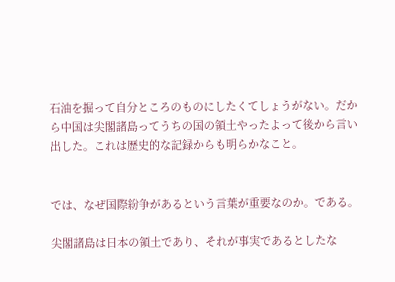石油を掘って自分ところのものにしたくてしょうがない。だから中国は尖閣諸島ってうちの国の領土やったよって後から言い出した。これは歴史的な記録からも明らかなこと。


では、なぜ国際紛争があるという言葉が重要なのか。である。

尖閣諸島は日本の領土であり、それが事実であるとしたな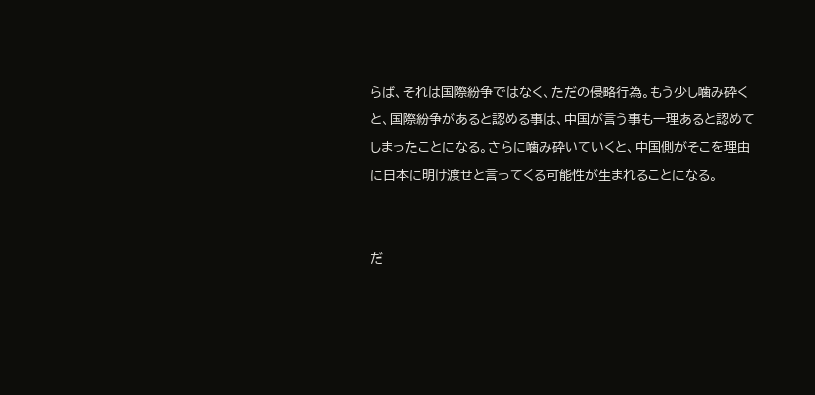らば、それは国際紛争ではなく、ただの侵略行為。もう少し噛み砕くと、国際紛争があると認める事は、中国が言う事も一理あると認めてしまったことになる。さらに噛み砕いていくと、中国側がそこを理由に日本に明け渡せと言ってくる可能性が生まれることになる。


だ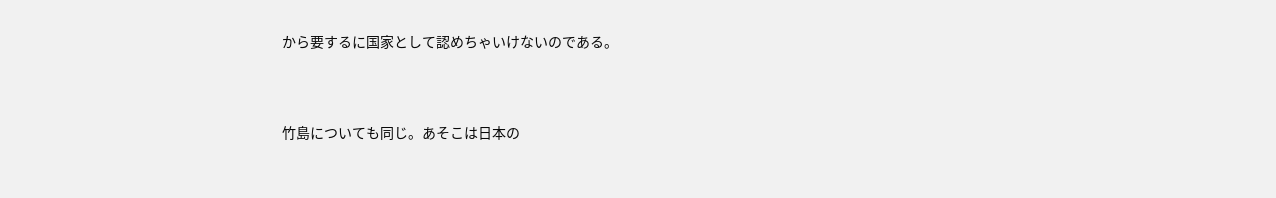から要するに国家として認めちゃいけないのである。


竹島についても同じ。あそこは日本の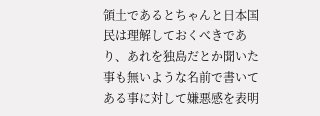領土であるとちゃんと日本国民は理解しておくべきであり、あれを独島だとか聞いた事も無いような名前で書いてある事に対して嫌悪感を表明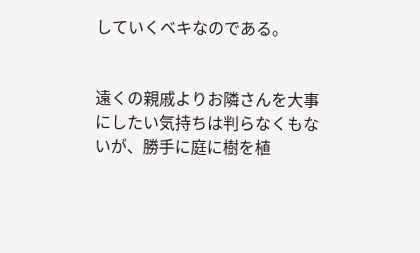していくベキなのである。


遠くの親戚よりお隣さんを大事にしたい気持ちは判らなくもないが、勝手に庭に樹を植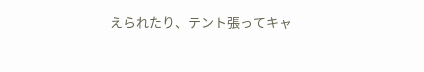えられたり、テント張ってキャ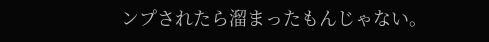ンプされたら溜まったもんじゃない。